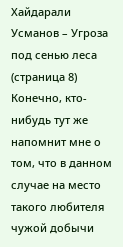Хайдарали Усманов – Угроза под сенью леса (страница 8)
Конечно, кто-нибудь тут же напомнит мне о том, что в данном случае на место такого любителя чужой добычи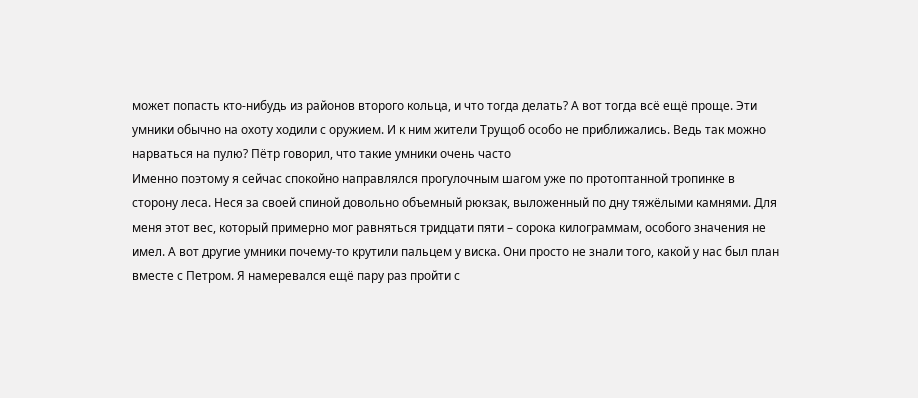может попасть кто-нибудь из районов второго кольца, и что тогда делать? А вот тогда всё ещё проще. Эти умники обычно на охоту ходили с оружием. И к ним жители Трущоб особо не приближались. Ведь так можно нарваться на пулю? Пётр говорил, что такие умники очень часто
Именно поэтому я сейчас спокойно направлялся прогулочным шагом уже по протоптанной тропинке в сторону леса. Неся за своей спиной довольно объемный рюкзак, выложенный по дну тяжёлыми камнями. Для меня этот вес, который примерно мог равняться тридцати пяти – сорока килограммам, особого значения не имел. А вот другие умники почему-то крутили пальцем у виска. Они просто не знали того, какой у нас был план вместе с Петром. Я намеревался ещё пару раз пройти с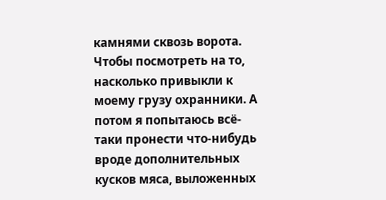камнями сквозь ворота. Чтобы посмотреть на то, насколько привыкли к моему грузу охранники. А потом я попытаюсь всё-таки пронести что-нибудь вроде дополнительных кусков мяса, выложенных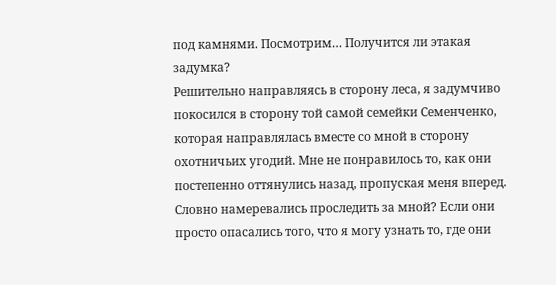под камнями. Посмотрим… Получится ли этакая задумка?
Решительно направляясь в сторону леса, я задумчиво покосился в сторону той самой семейки Семенченко, которая направлялась вместе со мной в сторону охотничьих угодий. Мне не понравилось то, как они постепенно оттянулись назад, пропуская меня вперед. Словно намеревались проследить за мной? Если они просто опасались того, что я могу узнать то, где они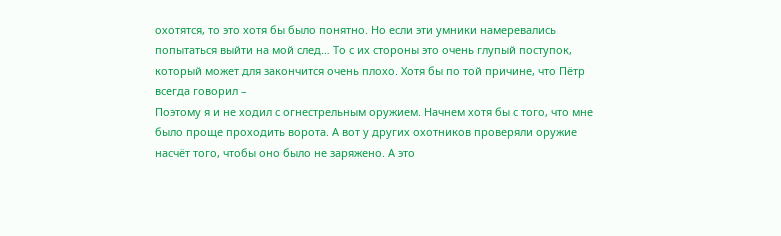охотятся, то это хотя бы было понятно. Но если эти умники намеревались попытаться выйти на мой след… То с их стороны это очень глупый поступок, который может для закончится очень плохо. Хотя бы по той причине, что Пётр всегда говорил –
Поэтому я и не ходил с огнестрельным оружием. Начнем хотя бы с того, что мне было проще проходить ворота. А вот у других охотников проверяли оружие насчёт того, чтобы оно было не заряжено. А это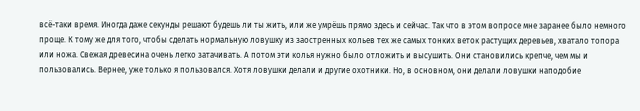всё-таки время. Иногда даже секунды решают будешь ли ты жить, или же умрёшь прямо здесь и сейчас. Так что в этом вопросе мне заранее было немного проще. К тому же для того, чтобы сделать нормальную ловушку из заостренных кольев тех же самых тонких веток растущих деревьев, хватало топора или ножа. Свежая древесина очень легко затачивать. А потом эти колья нужно было отложить и высушить. Они становились крепче, чем мы и пользовались. Вернее, уже только я пользовался. Хотя ловушки делали и другие охотники. Но, в основном, они делали ловушки наподобие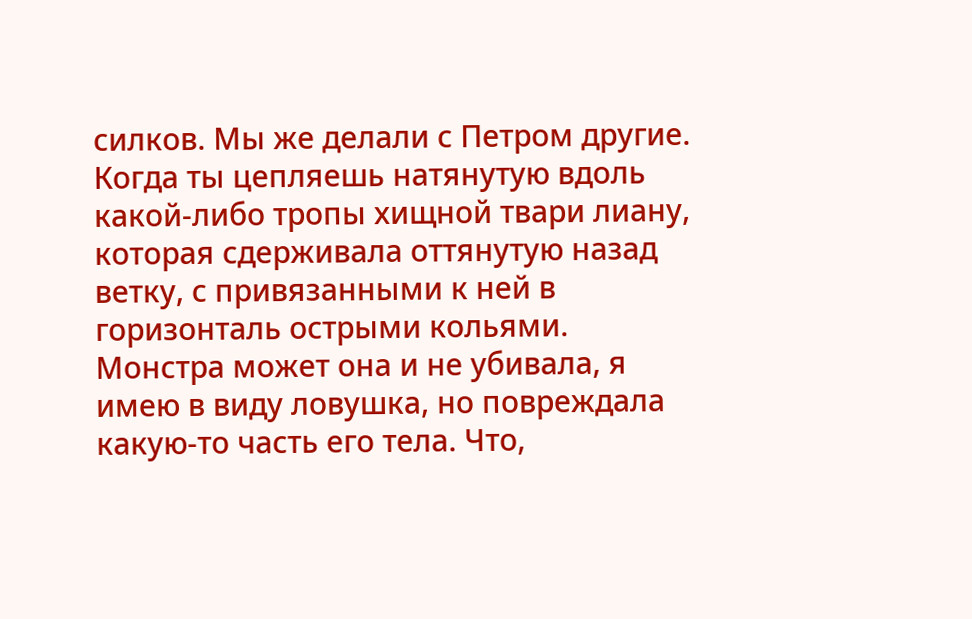силков. Мы же делали с Петром другие. Когда ты цепляешь натянутую вдоль какой-либо тропы хищной твари лиану, которая сдерживала оттянутую назад ветку, с привязанными к ней в горизонталь острыми кольями. Монстра может она и не убивала, я имею в виду ловушка, но повреждала какую-то часть его тела. Что,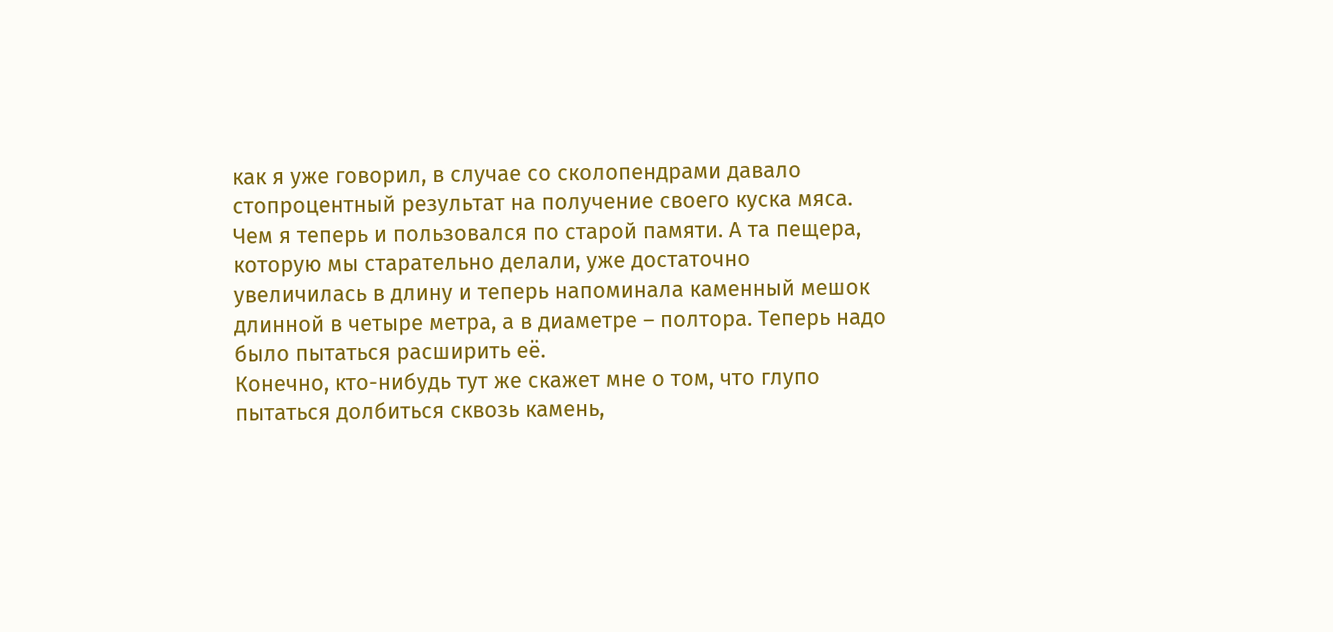как я уже говорил, в случае со сколопендрами давало стопроцентный результат на получение своего куска мяса. Чем я теперь и пользовался по старой памяти. А та пещера, которую мы старательно делали, уже достаточно увеличилась в длину и теперь напоминала каменный мешок длинной в четыре метра, а в диаметре – полтора. Теперь надо было пытаться расширить её.
Конечно, кто-нибудь тут же скажет мне о том, что глупо пытаться долбиться сквозь камень,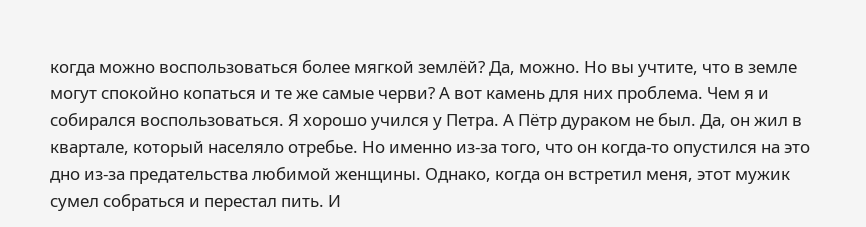когда можно воспользоваться более мягкой землёй? Да, можно. Но вы учтите, что в земле могут спокойно копаться и те же самые черви? А вот камень для них проблема. Чем я и собирался воспользоваться. Я хорошо учился у Петра. А Пётр дураком не был. Да, он жил в квартале, который населяло отребье. Но именно из-за того, что он когда-то опустился на это дно из-за предательства любимой женщины. Однако, когда он встретил меня, этот мужик сумел собраться и перестал пить. И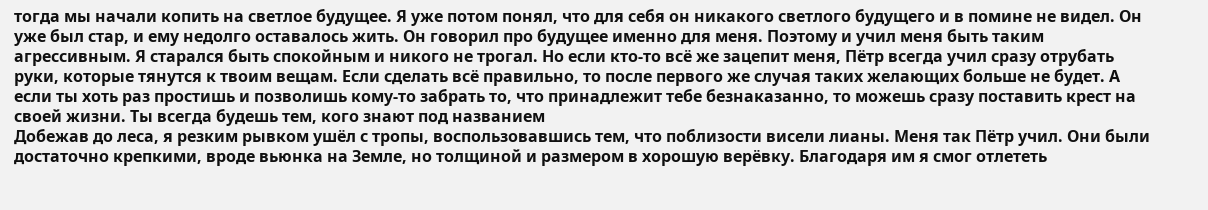тогда мы начали копить на светлое будущее. Я уже потом понял, что для себя он никакого светлого будущего и в помине не видел. Он уже был стар, и ему недолго оставалось жить. Он говорил про будущее именно для меня. Поэтому и учил меня быть таким агрессивным. Я старался быть спокойным и никого не трогал. Но если кто-то всё же зацепит меня, Пётр всегда учил сразу отрубать руки, которые тянутся к твоим вещам. Если сделать всё правильно, то после первого же случая таких желающих больше не будет. А если ты хоть раз простишь и позволишь кому-то забрать то, что принадлежит тебе безнаказанно, то можешь сразу поставить крест на своей жизни. Ты всегда будешь тем, кого знают под названием
Добежав до леса, я резким рывком ушёл с тропы, воспользовавшись тем, что поблизости висели лианы. Меня так Пётр учил. Они были достаточно крепкими, вроде вьюнка на Земле, но толщиной и размером в хорошую верёвку. Благодаря им я смог отлететь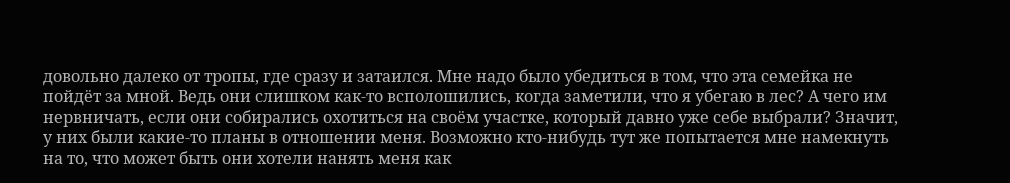довольно далеко от тропы, где сразу и затаился. Мне надо было убедиться в том, что эта семейка не пойдёт за мной. Ведь они слишком как-то всполошились, когда заметили, что я убегаю в лес? А чего им нервничать, если они собирались охотиться на своём участке, который давно уже себе выбрали? Значит, у них были какие-то планы в отношении меня. Возможно кто-нибудь тут же попытается мне намекнуть на то, что может быть они хотели нанять меня как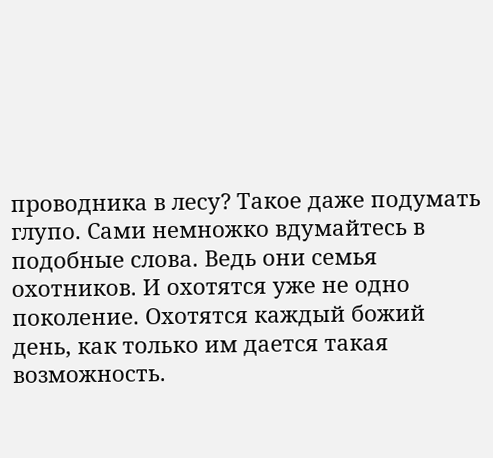проводника в лесу? Такое даже подумать глупо. Сами немножко вдумайтесь в подобные слова. Ведь они семья охотников. И охотятся уже не одно поколение. Охотятся каждый божий день, как только им дается такая возможность.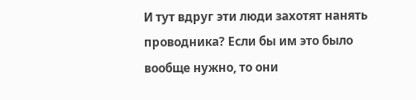И тут вдруг эти люди захотят нанять проводника? Если бы им это было вообще нужно, то они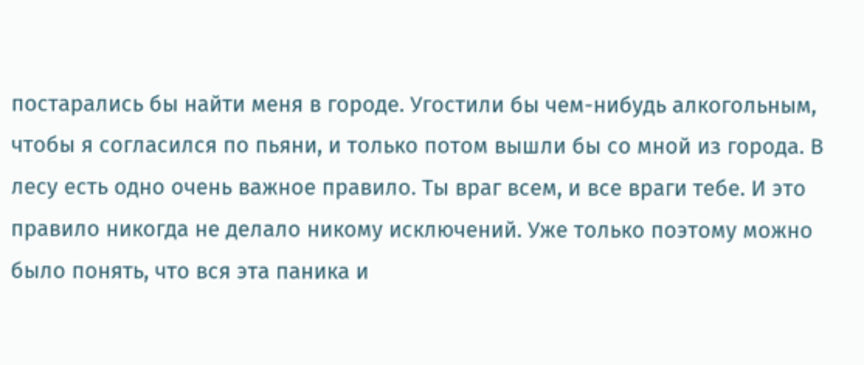постарались бы найти меня в городе. Угостили бы чем-нибудь алкогольным, чтобы я согласился по пьяни, и только потом вышли бы со мной из города. В лесу есть одно очень важное правило. Ты враг всем, и все враги тебе. И это правило никогда не делало никому исключений. Уже только поэтому можно было понять, что вся эта паника и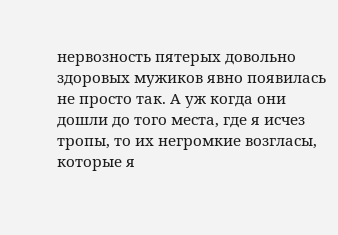нервозность пятерых довольно здоровых мужиков явно появилась не просто так. А уж когда они дошли до того места, где я исчез тропы, то их негромкие возгласы, которые я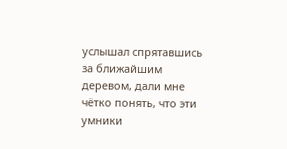услышал спрятавшись за ближайшим деревом, дали мне чётко понять, что эти умники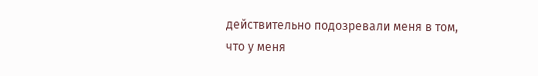действительно подозревали меня в том, что у меня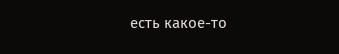есть какое-то